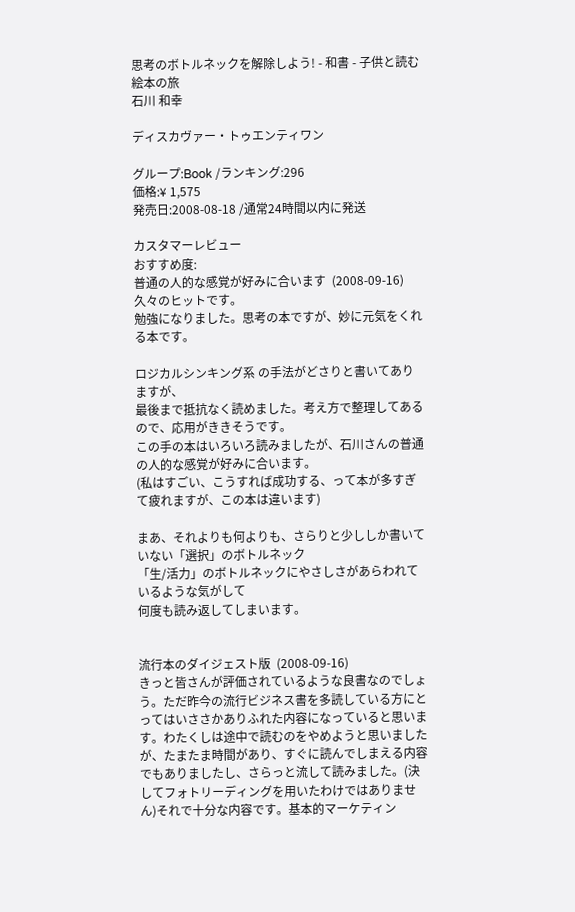思考のボトルネックを解除しよう! - 和書 - 子供と読む絵本の旅
石川 和幸

ディスカヴァー・トゥエンティワン

グループ:Book /ランキング:296
価格:¥ 1,575
発売日:2008-08-18 /通常24時間以内に発送

カスタマーレビュー
おすすめ度:
普通の人的な感覚が好みに合います  (2008-09-16)
久々のヒットです。
勉強になりました。思考の本ですが、妙に元気をくれる本です。

ロジカルシンキング系 の手法がどさりと書いてありますが、
最後まで抵抗なく読めました。考え方で整理してあるので、応用がききそうです。
この手の本はいろいろ読みましたが、石川さんの普通の人的な感覚が好みに合います。
(私はすごい、こうすれば成功する、って本が多すぎて疲れますが、この本は違います)

まあ、それよりも何よりも、さらりと少ししか書いていない「選択」のボトルネック
「生/活力」のボトルネックにやさしさがあらわれているような気がして
何度も読み返してしまいます。


流行本のダイジェスト版  (2008-09-16)
きっと皆さんが評価されているような良書なのでしょう。ただ昨今の流行ビジネス書を多読している方にとってはいささかありふれた内容になっていると思います。わたくしは途中で読むのをやめようと思いましたが、たまたま時間があり、すぐに読んでしまえる内容でもありましたし、さらっと流して読みました。(決してフォトリーディングを用いたわけではありません)それで十分な内容です。基本的マーケティン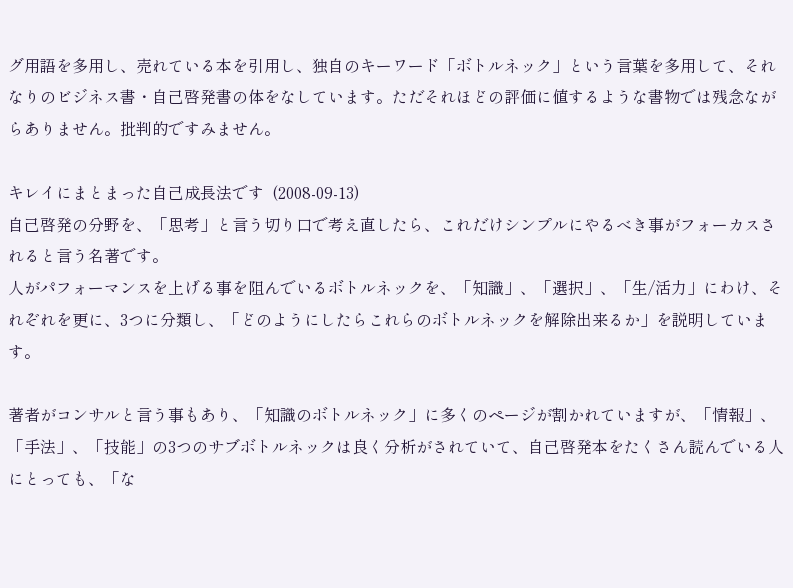グ用語を多用し、売れている本を引用し、独自のキーワード「ボトルネック」という言葉を多用して、それなりのビジネス書・自己啓発書の体をなしています。ただそれほどの評価に値するような書物では残念ながらありません。批判的ですみません。

キレイにまとまった自己成長法です  (2008-09-13)
自己啓発の分野を、「思考」と言う切り口で考え直したら、これだけシンプルにやるべき事がフォーカスされると言う名著です。
人がパフォーマンスを上げる事を阻んでいるボトルネックを、「知識」、「選択」、「生/活力」にわけ、それぞれを更に、3つに分類し、「どのようにしたらこれらのボトルネックを解除出来るか」を説明しています。

著者がコンサルと言う事もあり、「知識のボトルネック」に多くのページが割かれていますが、「情報」、「手法」、「技能」の3つのサブボトルネックは良く分析がされていて、自己啓発本をたくさん読んでいる人にとっても、「な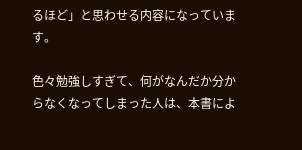るほど」と思わせる内容になっています。

色々勉強しすぎて、何がなんだか分からなくなってしまった人は、本書によ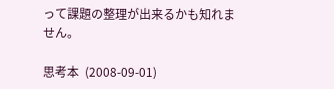って課題の整理が出来るかも知れません。

思考本  (2008-09-01)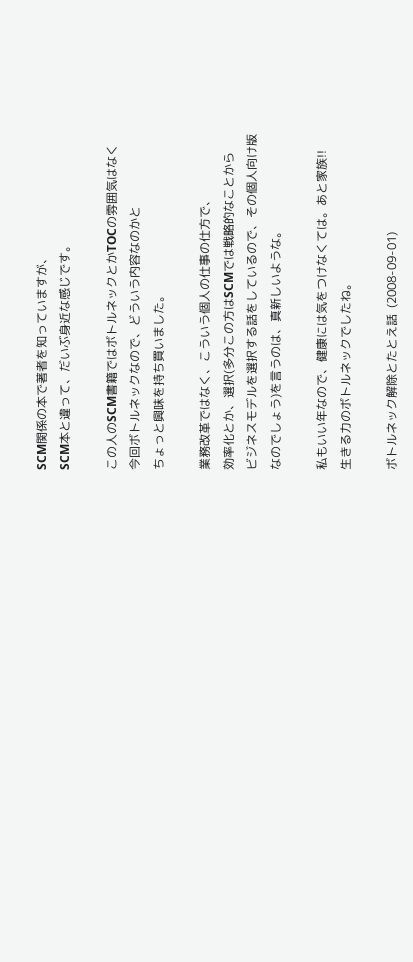SCM関係の本で著者を知っていますが、
SCM本と違って、だいぶ身近な感じです。

この人のSCM書籍ではボトルネックとかTOCの雰囲気はなく
今回ボトルネックなので、どういう内容なのかと
ちょっと興味を持ち買いました。

業務改革ではなく、こういう個人の仕事の仕方で、
効率化とか、選択(多分この方はSCMでは戦略的なことから
ビジネスモデルを選択する話をしているので、その個人向け版
なのでしょう)を言うのは、真新しいような。

私もいい年なので、健康には気をつけなくては。あと家族!!
生きる力のボトルネックでしたね。

ボトルネック解除とたとえ話  (2008-09-01)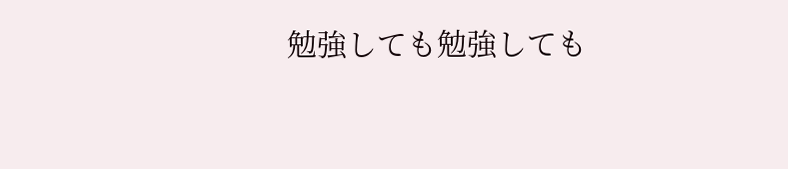勉強しても勉強しても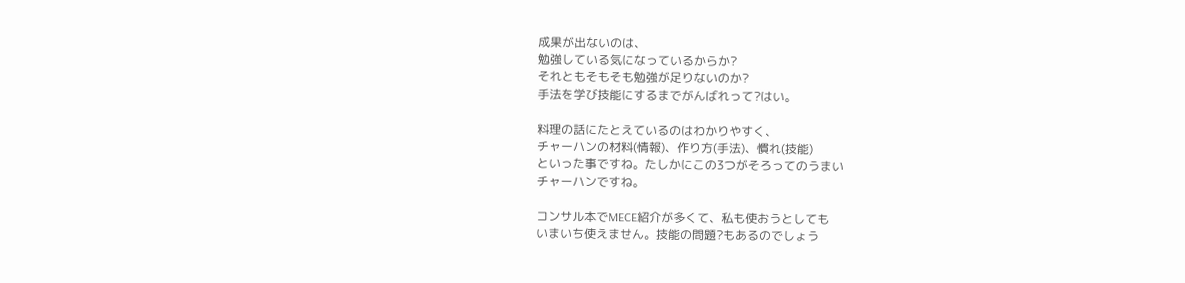成果が出ないのは、
勉強している気になっているからか?
それともそもそも勉強が足りないのか?
手法を学び技能にするまでがんばれって?はい。

料理の話にたとえているのはわかりやすく、
チャーハンの材料(情報)、作り方(手法)、慣れ(技能)
といった事ですね。たしかにこの3つがそろってのうまい
チャーハンですね。

コンサル本でMECE紹介が多くて、私も使おうとしても
いまいち使えません。技能の問題?もあるのでしょう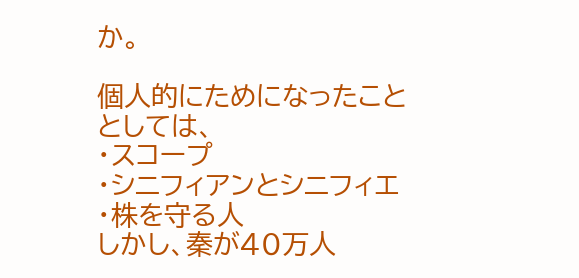か。

個人的にためになったこととしては、
・スコープ
・シニフィアンとシニフィエ
・株を守る人
しかし、秦が40万人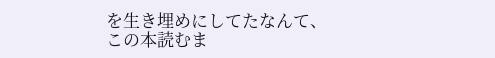を生き埋めにしてたなんて、この本読むま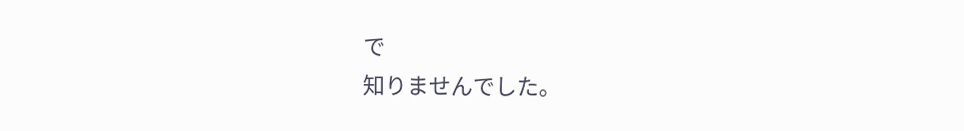で
知りませんでした。